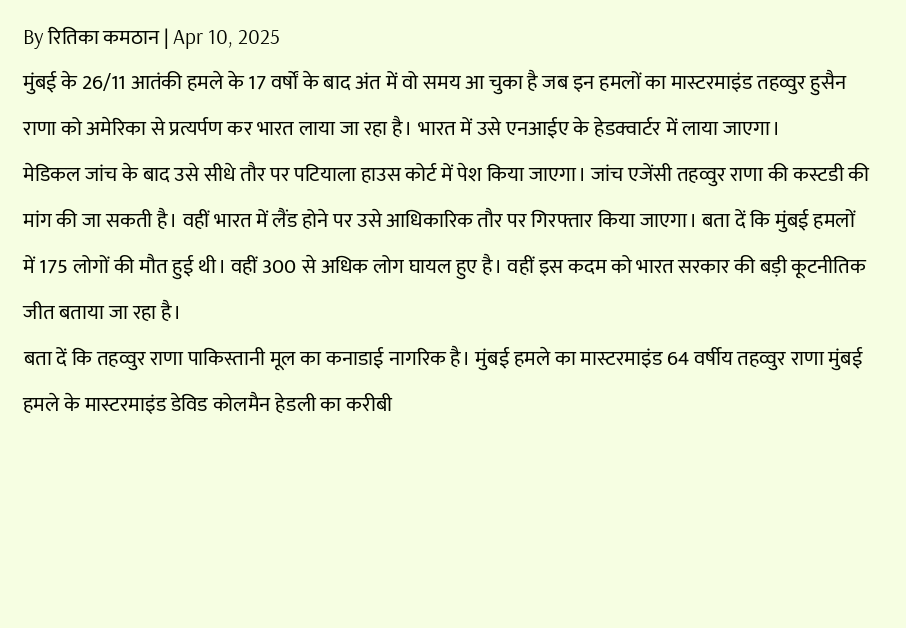By रितिका कमठान | Apr 10, 2025
मुंबई के 26/11 आतंकी हमले के 17 वर्षों के बाद अंत में वो समय आ चुका है जब इन हमलों का मास्टरमाइंड तहव्वुर हुसैन राणा को अमेरिका से प्रत्यर्पण कर भारत लाया जा रहा है। भारत में उसे एनआईए के हेडक्वार्टर में लाया जाएगा।
मेडिकल जांच के बाद उसे सीधे तौर पर पटियाला हाउस कोर्ट में पेश किया जाएगा। जांच एजेंसी तहव्वुर राणा की कस्टडी की मांग की जा सकती है। वहीं भारत में लैंड होने पर उसे आधिकारिक तौर पर गिरफ्तार किया जाएगा। बता दें कि मुंबई हमलों में 175 लोगों की मौत हुई थी। वहीं 300 से अधिक लोग घायल हुए है। वहीं इस कदम को भारत सरकार की बड़ी कूटनीतिक जीत बताया जा रहा है।
बता दें कि तहव्वुर राणा पाकिस्तानी मूल का कनाडाई नागरिक है। मुंबई हमले का मास्टरमाइंड 64 वर्षीय तहव्वुर राणा मुंबई हमले के मास्टरमाइंड डेविड कोलमैन हेडली का करीबी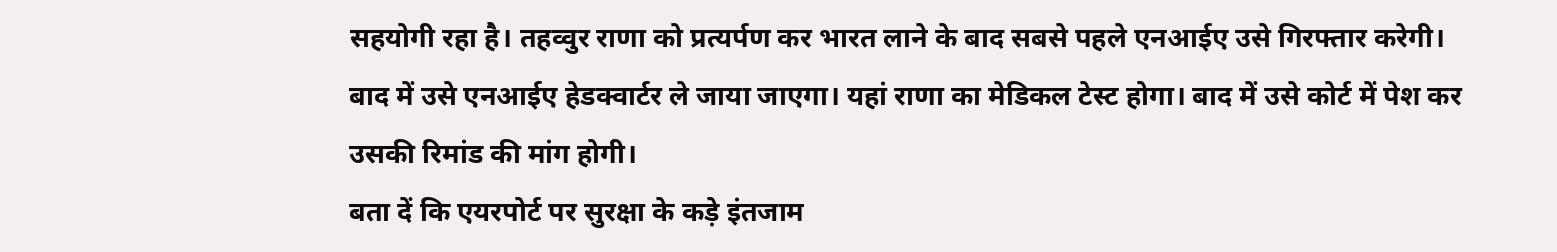सहयोगी रहा है। तहव्वुर राणा को प्रत्यर्पण कर भारत लाने के बाद सबसे पहले एनआईए उसे गिरफ्तार करेगी। बाद में उसे एनआईए हेडक्वार्टर ले जाया जाएगा। यहां राणा का मेडिकल टेस्ट होगा। बाद में उसे कोर्ट में पेश कर उसकी रिमांड की मांग होगी।
बता दें कि एयरपोर्ट पर सुरक्षा के कड़े इंतजाम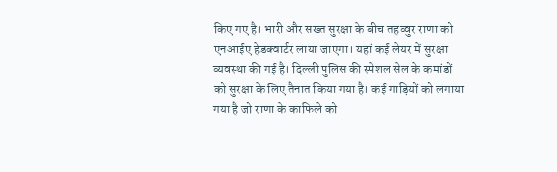किए गए है। भारी और सख्त सुरक्षा के बीच तहव्वुर राणा को एनआईए हेडक्वार्टर लाया जाएगा। यहां कई लेयर में सुरक्षा व्यवस्था की गई है। दिल्ली पुलिस की स्पेशल सेल के कमांडों को सुरक्षा के लिए तैनात किया गया है। कई गाड़ियों को लगाया गया है जो राणा के काफिले को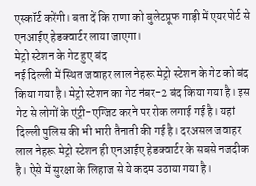एस्कॉर्ट करेंगी। बता दें कि राणा को बुलेटप्रूफ गाड़ी में एयरपोर्ट से एनआईए हेडक्वार्टर लाया जाएगा।
मेट्रो स्टेशन के गेट हुए बंद
नई दिल्ली में स्थित जवाहर लाल नेहरू मेट्रो स्टेशन के गेट को बंद किया गया है। मेट्रो स्टेशन का गेट नंबर-2 बंद किया गया है। इस गेट से लोगों के एंट्री-एग्जिट करने पर रोक लगाई गई है। यहां दिल्ली पुलिस की भी भारी तैनाती की गई है। दरअसल जवाहर लाल नेहरू मेट्रो स्टेशन ही एनआईए हेडक्वार्टर के सबसे नजदीक है। ऐसे में सुरक्षा के लिहाज से ये कदम उठाया गया है।